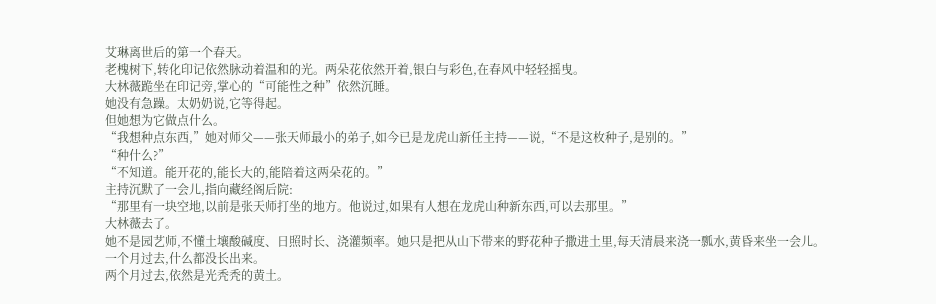艾琳离世后的第一个春天。
老槐树下,转化印记依然脉动着温和的光。两朵花依然开着,银白与彩色,在春风中轻轻摇曳。
大林薇跪坐在印记旁,掌心的“可能性之种”依然沉睡。
她没有急躁。太奶奶说,它等得起。
但她想为它做点什么。
“我想种点东西,”她对师父——张天师最小的弟子,如今已是龙虎山新任主持——说,“不是这枚种子,是别的。”
“种什么?”
“不知道。能开花的,能长大的,能陪着这两朵花的。”
主持沉默了一会儿,指向藏经阁后院:
“那里有一块空地,以前是张天师打坐的地方。他说过,如果有人想在龙虎山种新东西,可以去那里。”
大林薇去了。
她不是园艺师,不懂土壤酸碱度、日照时长、浇灌频率。她只是把从山下带来的野花种子撒进土里,每天清晨来浇一瓢水,黄昏来坐一会儿。
一个月过去,什么都没长出来。
两个月过去,依然是光秃秃的黄土。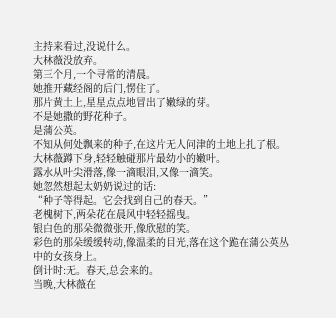主持来看过,没说什么。
大林薇没放弃。
第三个月,一个寻常的清晨。
她推开藏经阁的后门,愣住了。
那片黄土上,星星点点地冒出了嫩绿的芽。
不是她撒的野花种子。
是蒲公英。
不知从何处飘来的种子,在这片无人问津的土地上扎了根。
大林薇蹲下身,轻轻触碰那片最幼小的嫩叶。
露水从叶尖滑落,像一滴眼泪,又像一滴笑。
她忽然想起太奶奶说过的话:
“种子等得起。它会找到自己的春天。”
老槐树下,两朵花在晨风中轻轻摇曳。
银白色的那朵微微张开,像欣慰的笑。
彩色的那朵缓缓转动,像温柔的目光,落在这个跪在蒲公英丛中的女孩身上。
倒计时:无。春天,总会来的。
当晚,大林薇在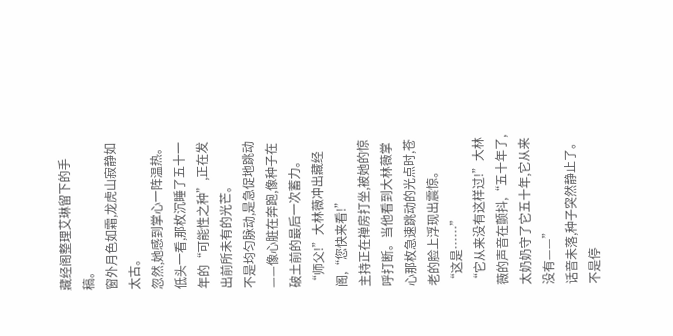藏经阁整理艾琳留下的手稿。
窗外月色如霜,龙虎山寂静如太古。
忽然,她感到掌心一阵温热。
低头一看,那枚沉睡了五十一年的“可能性之种”,正在发出前所未有的光芒。
不是均匀脉动,是急促地跳动——像心脏在奔跑,像种子在破土前的最后一次蓄力。
“师父!”大林薇冲出藏经阁,“您快来看!”
主持正在禅房打坐,被她的惊呼打断。当他看到大林薇掌心那枚急速跳动的光点时,苍老的脸上浮现出震惊。
“这是……”
“它从来没有这样过!”大林薇的声音在颤抖,“五十年了,太奶奶守了它五十年,它从来没有——”
话音未落,种子突然静止了。
不是停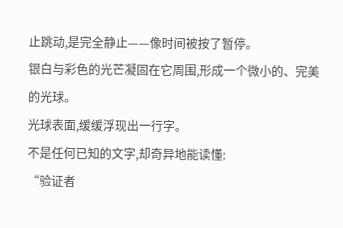止跳动,是完全静止——像时间被按了暂停。
银白与彩色的光芒凝固在它周围,形成一个微小的、完美的光球。
光球表面,缓缓浮现出一行字。
不是任何已知的文字,却奇异地能读懂:
“验证者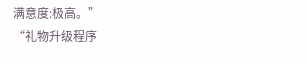满意度:极高。”
“礼物升级程序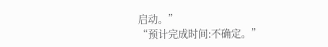启动。”
“预计完成时间:不确定。”